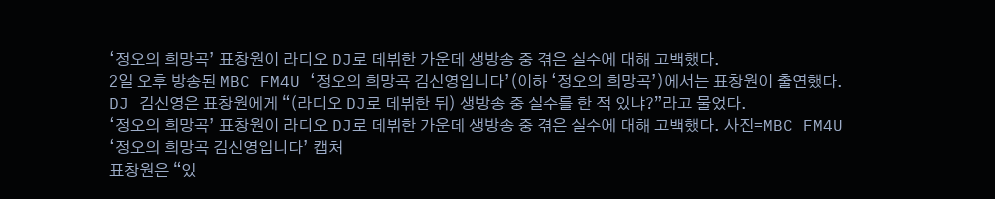‘정오의 희망곡’ 표창원이 라디오 DJ로 데뷔한 가운데 생방송 중 겪은 실수에 대해 고백했다.
2일 오후 방송된 MBC FM4U ‘정오의 희망곡 김신영입니다’(이하 ‘정오의 희망곡’)에서는 표창원이 출연했다.
DJ 김신영은 표창원에게 “(라디오 DJ로 데뷔한 뒤) 생방송 중 실수를 한 적 있냐?”라고 물었다.
‘정오의 희망곡’ 표창원이 라디오 DJ로 데뷔한 가운데 생방송 중 겪은 실수에 대해 고백했다. 사진=MBC FM4U ‘정오의 희망곡 김신영입니다’ 캡처
표창원은 “있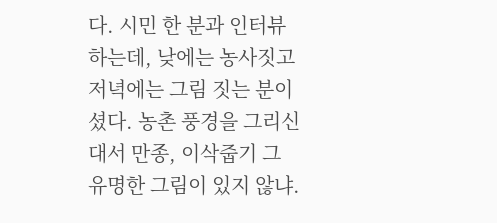다. 시민 한 분과 인터뷰하는데, 낮에는 농사짓고 저녁에는 그림 짓는 분이셨다. 농촌 풍경을 그리신대서 만종, 이삭줍기 그 유명한 그림이 있지 않냐.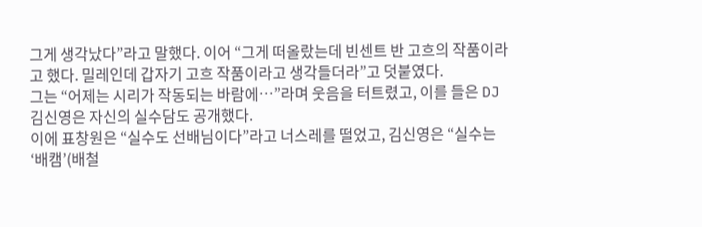그게 생각났다”라고 말했다. 이어 “그게 떠올랐는데 빈센트 반 고흐의 작품이라고 했다. 밀레인데 갑자기 고흐 작품이라고 생각들더라”고 덧붙였다.
그는 “어제는 시리가 작동되는 바람에…”라며 웃음을 터트렸고, 이를 들은 DJ 김신영은 자신의 실수담도 공개했다.
이에 표창원은 “실수도 선배님이다”라고 너스레를 떨었고, 김신영은 “실수는 ‘배캠’(배철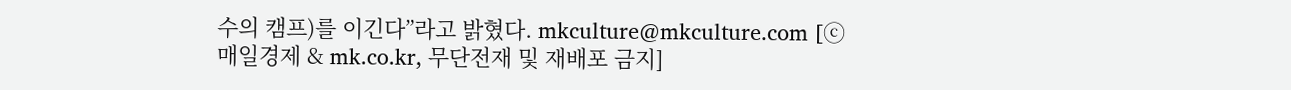수의 캠프)를 이긴다”라고 밝혔다. mkculture@mkculture.com [ⓒ 매일경제 & mk.co.kr, 무단전재 및 재배포 금지]